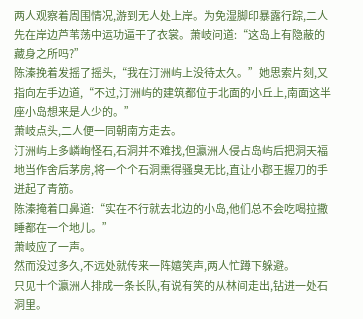两人观察着周围情况,游到无人处上岸。为免湿脚印暴露行踪,二人先在岸边芦苇荡中运功逼干了衣裳。萧岐问道:“这岛上有隐蔽的藏身之所吗?”
陈溱挽着发摇了摇头,“我在汀洲屿上没待太久。”她思索片刻,又指向左手边道,“不过,汀洲屿的建筑都位于北面的小丘上,南面这半座小岛想来是人少的。”
萧岐点头,二人便一同朝南方走去。
汀洲屿上多嶙峋怪石,石洞并不难找,但瀛洲人侵占岛屿后把洞天福地当作舍后茅房,将一个个石洞熏得骚臭无比,直让小郡王握刀的手迸起了青筋。
陈溱掩着口鼻道:“实在不行就去北边的小岛,他们总不会吃喝拉撒睡都在一个地儿。”
萧岐应了一声。
然而没过多久,不远处就传来一阵嬉笑声,两人忙蹲下躲避。
只见十个瀛洲人排成一条长队,有说有笑的从林间走出,钻进一处石洞里。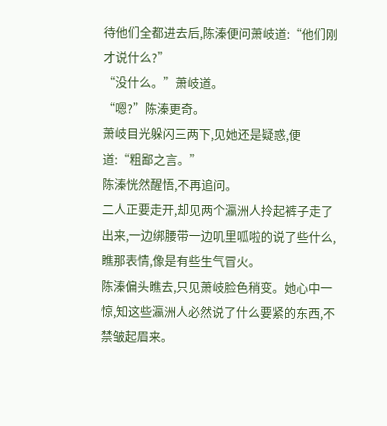待他们全都进去后,陈溱便问萧岐道:“他们刚才说什么?”
“没什么。”萧岐道。
“嗯?”陈溱更奇。
萧岐目光躲闪三两下,见她还是疑惑,便道:“粗鄙之言。”
陈溱恍然醒悟,不再追问。
二人正要走开,却见两个瀛洲人拎起裤子走了出来,一边绑腰带一边叽里呱啦的说了些什么,瞧那表情,像是有些生气冒火。
陈溱偏头瞧去,只见萧岐脸色稍变。她心中一惊,知这些瀛洲人必然说了什么要紧的东西,不禁皱起眉来。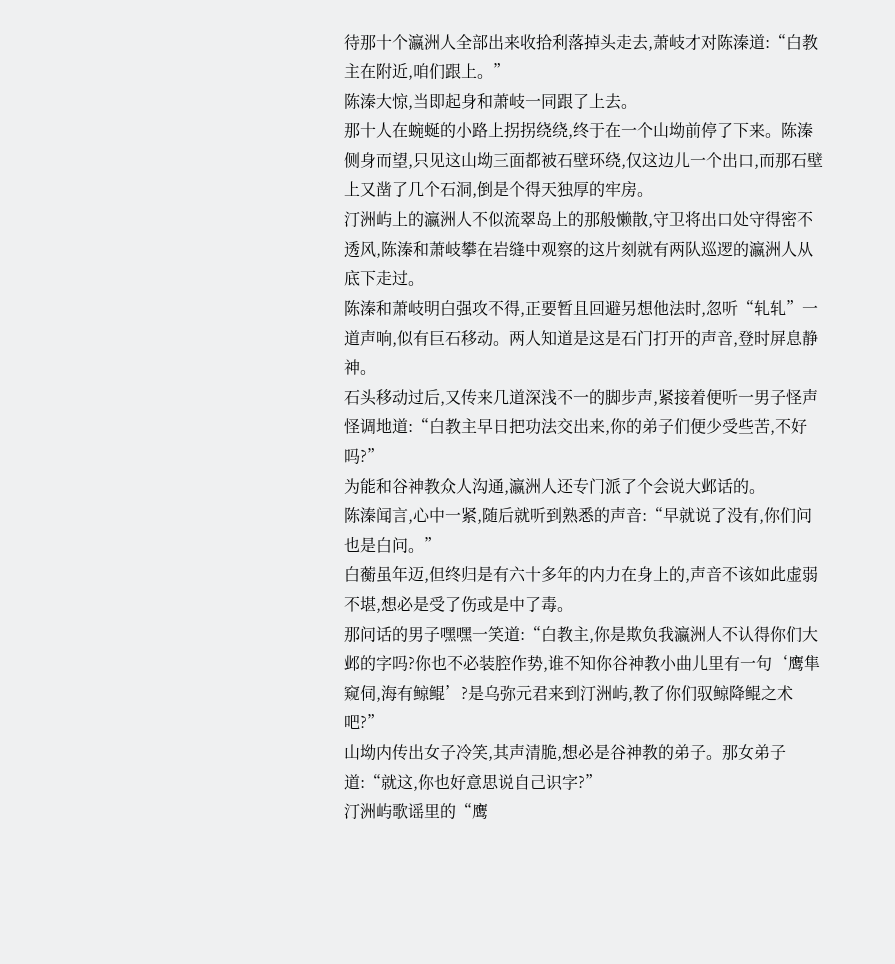待那十个瀛洲人全部出来收拾利落掉头走去,萧岐才对陈溱道:“白教主在附近,咱们跟上。”
陈溱大惊,当即起身和萧岐一同跟了上去。
那十人在蜿蜒的小路上拐拐绕绕,终于在一个山坳前停了下来。陈溱侧身而望,只见这山坳三面都被石壁环绕,仅这边儿一个出口,而那石壁上又凿了几个石洞,倒是个得天独厚的牢房。
汀洲屿上的瀛洲人不似流翠岛上的那般懒散,守卫将出口处守得密不透风,陈溱和萧岐攀在岩缝中观察的这片刻就有两队巡逻的瀛洲人从底下走过。
陈溱和萧岐明白强攻不得,正要暂且回避另想他法时,忽听“轧轧”一道声响,似有巨石移动。两人知道是这是石门打开的声音,登时屏息静神。
石头移动过后,又传来几道深浅不一的脚步声,紧接着便听一男子怪声怪调地道:“白教主早日把功法交出来,你的弟子们便少受些苦,不好吗?”
为能和谷神教众人沟通,瀛洲人还专门派了个会说大邺话的。
陈溱闻言,心中一紧,随后就听到熟悉的声音:“早就说了没有,你们问也是白问。”
白蘅虽年迈,但终归是有六十多年的内力在身上的,声音不该如此虚弱不堪,想必是受了伤或是中了毒。
那问话的男子嘿嘿一笑道:“白教主,你是欺负我瀛洲人不认得你们大邺的字吗?你也不必装腔作势,谁不知你谷神教小曲儿里有一句‘鹰隼窥伺,海有鲸鲲’?是乌弥元君来到汀洲屿,教了你们驭鲸降鲲之术吧?”
山坳内传出女子冷笑,其声清脆,想必是谷神教的弟子。那女弟子道:“就这,你也好意思说自己识字?”
汀洲屿歌谣里的“鹰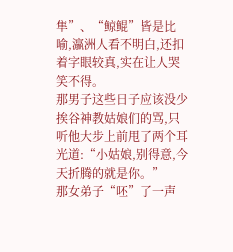隼”、“鲸鲲”皆是比喻,瀛洲人看不明白,还扣着字眼较真,实在让人哭笑不得。
那男子这些日子应该没少挨谷神教姑娘们的骂,只听他大步上前甩了两个耳光道:“小姑娘,别得意,今天折腾的就是你。”
那女弟子“呸”了一声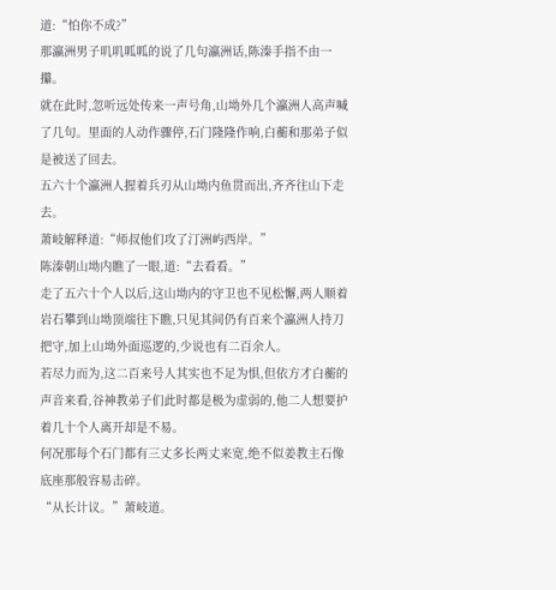道:“怕你不成?”
那瀛洲男子叽叽呱呱的说了几句瀛洲话,陈溱手指不由一攥。
就在此时,忽听远处传来一声号角,山坳外几个瀛洲人高声喊了几句。里面的人动作骤停,石门隆隆作响,白蘅和那弟子似是被送了回去。
五六十个瀛洲人握着兵刃从山坳内鱼贯而出,齐齐往山下走去。
萧岐解释道:“师叔他们攻了汀洲屿西岸。”
陈溱朝山坳内瞧了一眼,道:“去看看。”
走了五六十个人以后,这山坳内的守卫也不见松懈,两人顺着岩石攀到山坳顶端往下瞧,只见其间仍有百来个瀛洲人持刀把守,加上山坳外面巡逻的,少说也有二百余人。
若尽力而为,这二百来号人其实也不足为惧,但依方才白蘅的声音来看,谷神教弟子们此时都是极为虚弱的,他二人想要护着几十个人离开却是不易。
何况那每个石门都有三丈多长两丈来宽,绝不似姜教主石像底座那般容易击碎。
“从长计议。”萧岐道。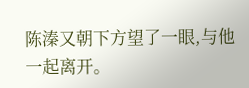陈溱又朝下方望了一眼,与他一起离开。